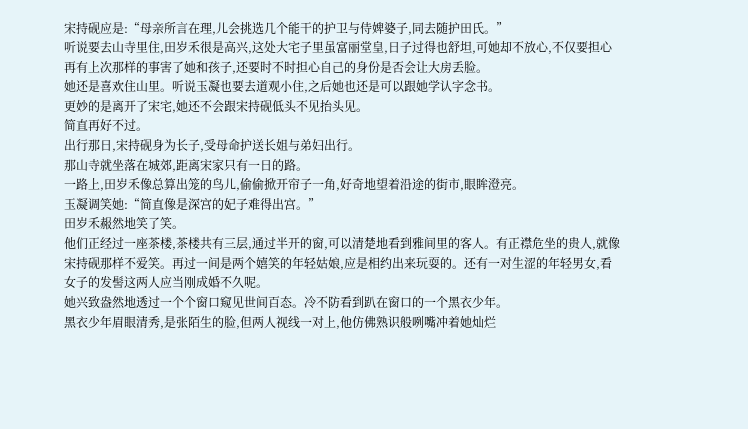宋持砚应是:“母亲所言在理,儿会挑选几个能干的护卫与侍婢婆子,同去随护田氏。”
听说要去山寺里住,田岁禾很是高兴,这处大宅子里虽富丽堂皇,日子过得也舒坦,可她却不放心,不仅要担心再有上次那样的事害了她和孩子,还要时不时担心自己的身份是否会让大房丢脸。
她还是喜欢住山里。听说玉凝也要去道观小住,之后她也还是可以跟她学认字念书。
更妙的是离开了宋宅,她还不会跟宋持砚低头不见抬头见。
简直再好不过。
出行那日,宋持砚身为长子,受母命护送长姐与弟妇出行。
那山寺就坐落在城郊,距离宋家只有一日的路。
一路上,田岁禾像总算出笼的鸟儿,偷偷掀开帘子一角,好奇地望着沿途的街市,眼眸澄亮。
玉凝调笑她:“简直像是深宫的妃子难得出宫。”
田岁禾赧然地笑了笑。
他们正经过一座茶楼,茶楼共有三层,通过半开的窗,可以清楚地看到雅间里的客人。有正襟危坐的贵人,就像宋持砚那样不爱笑。再过一间是两个嬉笑的年轻姑娘,应是相约出来玩耍的。还有一对生涩的年轻男女,看女子的发髻这两人应当刚成婚不久呢。
她兴致盎然地透过一个个窗口窥见世间百态。冷不防看到趴在窗口的一个黑衣少年。
黑衣少年眉眼清秀,是张陌生的脸,但两人视线一对上,他仿佛熟识般咧嘴冲着她灿烂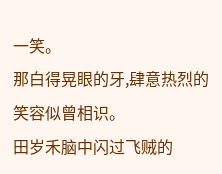一笑。
那白得晃眼的牙,肆意热烈的笑容似曾相识。
田岁禾脑中闪过飞贼的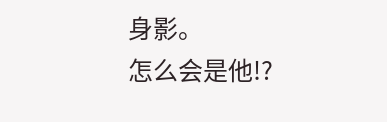身影。
怎么会是他!?